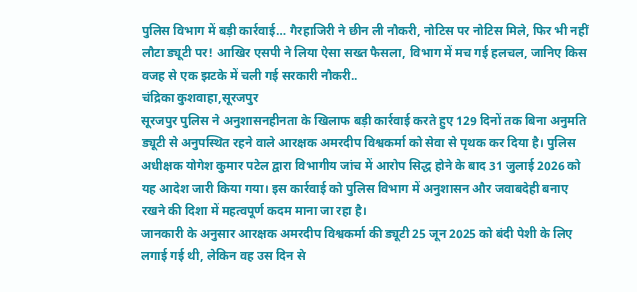पुलिस विभाग में बड़ी कार्रवाई… गैरहाजिरी ने छीन ली नौकरी, नोटिस पर नोटिस मिले, फिर भी नहीं लौटा ड्यूटी पर! आखिर एसपी ने लिया ऐसा सख्त फैसला, विभाग में मच गई हलचल, जानिए किस वजह से एक झटके में चली गई सरकारी नौकरी..
चंद्रिका कुशवाहा,सूरजपुर
सूरजपुर पुलिस ने अनुशासनहीनता के खिलाफ बड़ी कार्रवाई करते हुए 129 दिनों तक बिना अनुमति ड्यूटी से अनुपस्थित रहने वाले आरक्षक अमरदीप विश्वकर्मा को सेवा से पृथक कर दिया है। पुलिस अधीक्षक योगेश कुमार पटेल द्वारा विभागीय जांच में आरोप सिद्ध होने के बाद 31 जुलाई 2026 को यह आदेश जारी किया गया। इस कार्रवाई को पुलिस विभाग में अनुशासन और जवाबदेही बनाए रखने की दिशा में महत्वपूर्ण कदम माना जा रहा है।
जानकारी के अनुसार आरक्षक अमरदीप विश्वकर्मा की ड्यूटी 25 जून 2025 को बंदी पेशी के लिए लगाई गई थी, लेकिन वह उस दिन से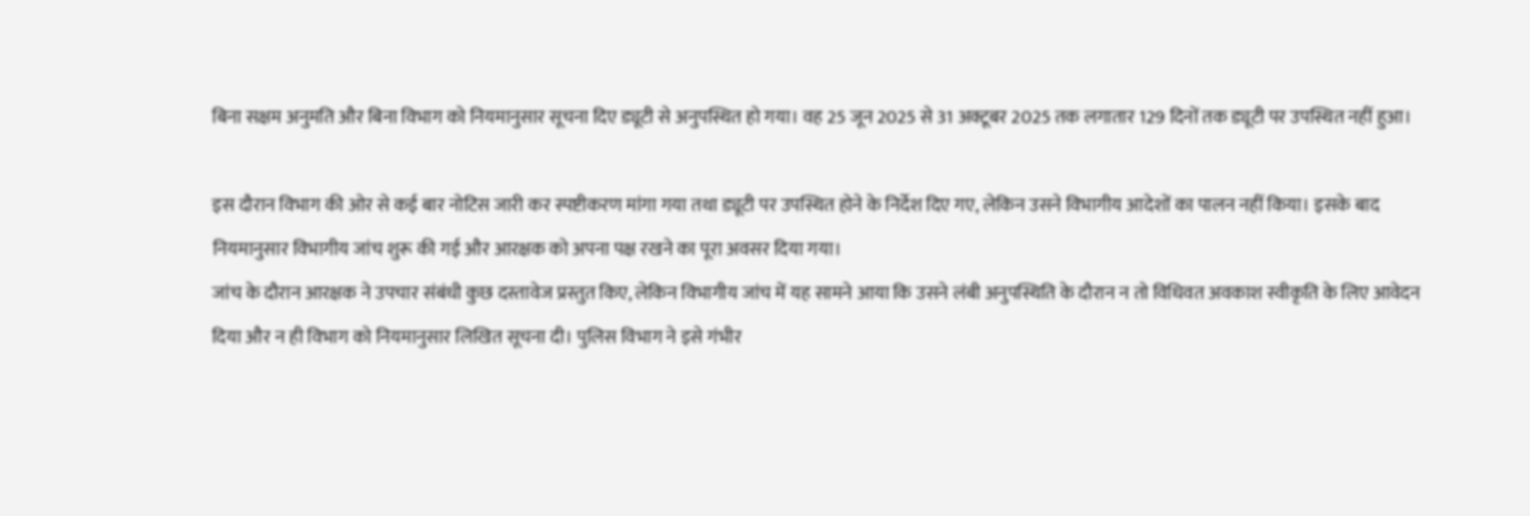बिना सक्षम अनुमति और बिना विभाग को नियमानुसार सूचना दिए ड्यूटी से अनुपस्थित हो गया। वह 25 जून 2025 से 31 अक्टूबर 2025 तक लगातार 129 दिनों तक ड्यूटी पर उपस्थित नहीं हुआ।

इस दौरान विभाग की ओर से कई बार नोटिस जारी कर स्पष्टीकरण मांगा गया तथा ड्यूटी पर उपस्थित होने के निर्देश दिए गए, लेकिन उसने विभागीय आदेशों का पालन नहीं किया। इसके बाद नियमानुसार विभागीय जांच शुरू की गई और आरक्षक को अपना पक्ष रखने का पूरा अवसर दिया गया।
जांच के दौरान आरक्षक ने उपचार संबंधी कुछ दस्तावेज प्रस्तुत किए, लेकिन विभागीय जांच में यह सामने आया कि उसने लंबी अनुपस्थिति के दौरान न तो विधिवत अवकाश स्वीकृति के लिए आवेदन दिया और न ही विभाग को नियमानुसार लिखित सूचना दी। पुलिस विभाग ने इसे गंभीर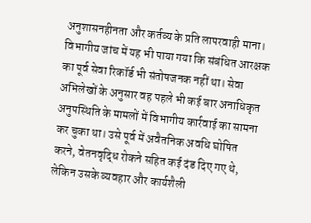अनुशासनहीनता और कर्तव्य के प्रति लापरवाही माना।
विभागीय जांच में यह भी पाया गया कि संबंधित आरक्षक का पूर्व सेवा रिकॉर्ड भी संतोषजनक नहीं था। सेवा अभिलेखों के अनुसार वह पहले भी कई बार अनाधिकृत अनुपस्थिति के मामलों में विभागीय कार्रवाई का सामना कर चुका था। उसे पूर्व में अवैतनिक अवधि घोषित करने, वेतनवृद्धि रोकने सहित कई दंड दिए गए थे, लेकिन उसके व्यवहार और कार्यशैली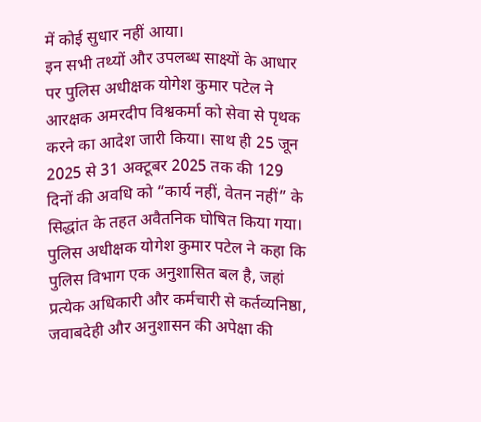में कोई सुधार नहीं आया।
इन सभी तथ्यों और उपलब्ध साक्ष्यों के आधार पर पुलिस अधीक्षक योगेश कुमार पटेल ने आरक्षक अमरदीप विश्वकर्मा को सेवा से पृथक करने का आदेश जारी किया। साथ ही 25 जून 2025 से 31 अक्टूबर 2025 तक की 129 दिनों की अवधि को “कार्य नहीं, वेतन नहीं” के सिद्धांत के तहत अवैतनिक घोषित किया गया।
पुलिस अधीक्षक योगेश कुमार पटेल ने कहा कि पुलिस विभाग एक अनुशासित बल है, जहां प्रत्येक अधिकारी और कर्मचारी से कर्तव्यनिष्ठा, जवाबदेही और अनुशासन की अपेक्षा की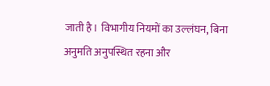जाती है। विभागीय नियमों का उल्लंघन, बिना अनुमति अनुपस्थित रहना और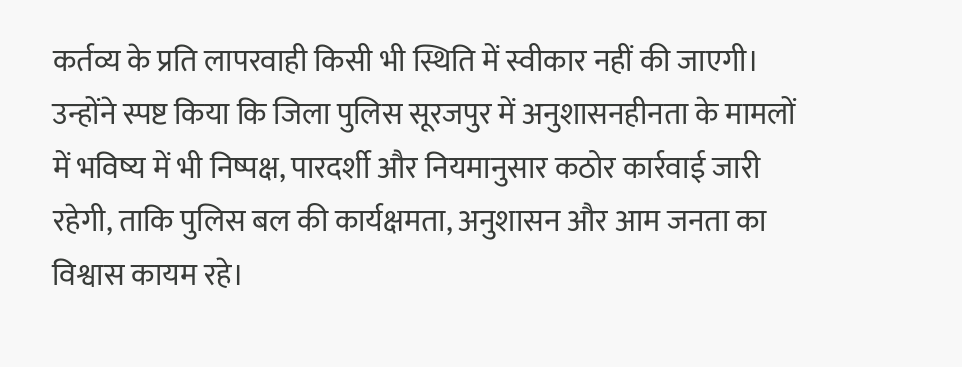कर्तव्य के प्रति लापरवाही किसी भी स्थिति में स्वीकार नहीं की जाएगी।
उन्होंने स्पष्ट किया कि जिला पुलिस सूरजपुर में अनुशासनहीनता के मामलों में भविष्य में भी निष्पक्ष, पारदर्शी और नियमानुसार कठोर कार्रवाई जारी रहेगी, ताकि पुलिस बल की कार्यक्षमता, अनुशासन और आम जनता का विश्वास कायम रहे।